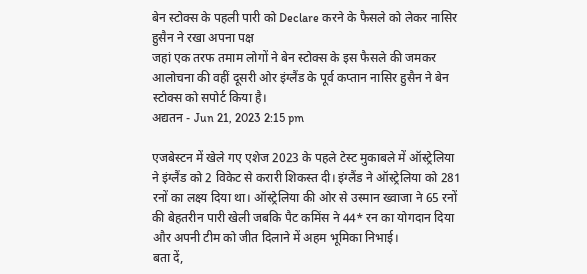बेन स्टोक्स के पहली पारी को Declare करने के फैसले को लेकर नासिर हुसैन ने रखा अपना पक्ष
जहां एक तरफ तमाम लोगों ने बेन स्टोक्स के इस फैसले की जमकर आलोचना की वहीं दूसरी ओर इंग्लैंड के पूर्व कप्तान नासिर हुसैन ने बेन स्टोक्स को सपोर्ट किया है।
अद्यतन - Jun 21, 2023 2:15 pm

एजबेस्टन में खेले गए एशेज 2023 के पहले टेस्ट मुकाबले में ऑस्ट्रेलिया ने इंग्लैंड को 2 विकेट से करारी शिकस्त दी। इंग्लैंड ने ऑस्ट्रेलिया को 281 रनों का लक्ष्य दिया था। ऑस्ट्रेलिया की ओर से उस्मान ख्वाजा ने 65 रनों की बेहतरीन पारी खेली जबकि पैट कमिंस ने 44* रन का योगदान दिया और अपनी टीम को जीत दिलाने में अहम भूमिका निभाई।
बता दें,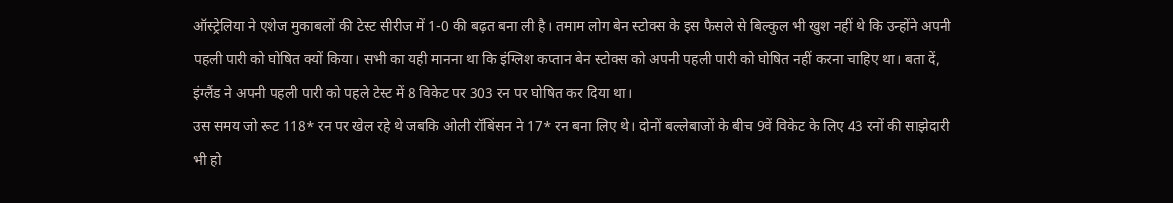ऑस्ट्रेलिया ने एशेज मुकाबलों की टेस्ट सीरीज में 1-0 की बढ़त बना ली है। तमाम लोग बेन स्टोक्स के इस फैसले से बिल्कुल भी खुश नहीं थे कि उन्होंने अपनी पहली पारी को घोषित क्यों किया। सभी का यही मानना था कि इंग्लिश कप्तान बेन स्टोक्स को अपनी पहली पारी को घोषित नहीं करना चाहिए था। बता दें, इंग्लैंड ने अपनी पहली पारी को पहले टेस्ट में 8 विकेट पर 303 रन पर घोषित कर दिया था।
उस समय जो रूट 118* रन पर खेल रहे थे जबकि ओली रॉबिंसन ने 17* रन बना लिए थे। दोनों बल्लेबाजों के बीच 9वें विकेट के लिए 43 रनों की साझेदारी भी हो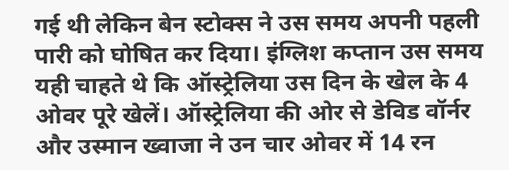गई थी लेकिन बेन स्टोक्स ने उस समय अपनी पहली पारी को घोषित कर दिया। इंग्लिश कप्तान उस समय यही चाहते थे कि ऑस्ट्रेलिया उस दिन के खेल के 4 ओवर पूरे खेलें। ऑस्ट्रेलिया की ओर से डेविड वॉर्नर और उस्मान ख्वाजा ने उन चार ओवर में 14 रन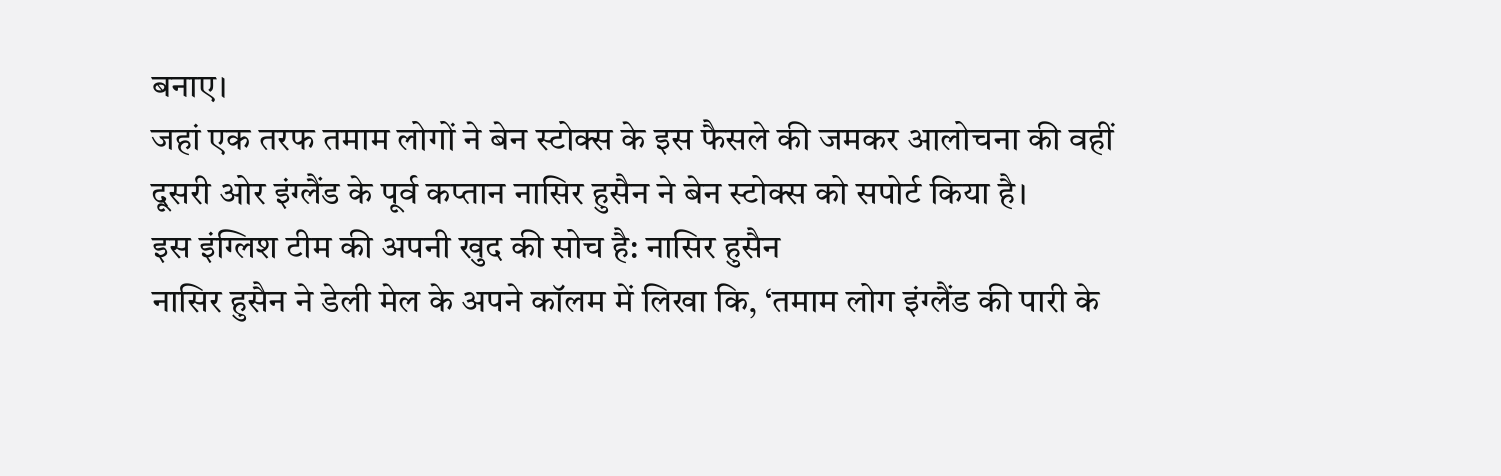बनाए।
जहां एक तरफ तमाम लोगों ने बेन स्टोक्स के इस फैसले की जमकर आलोचना की वहीं दूसरी ओर इंग्लैंड के पूर्व कप्तान नासिर हुसैन ने बेन स्टोक्स को सपोर्ट किया है।
इस इंग्लिश टीम की अपनी खुद की सोच है: नासिर हुसैन
नासिर हुसैन ने डेली मेल के अपने कॉलम में लिखा कि, ‘तमाम लोग इंग्लैंड की पारी के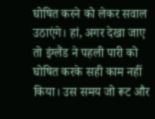घोषित करने को लेकर सवाल उठाएंगे। हां, अगर देखा जाए तो इंग्लैंड ने पहली पारी को घोषित करके सही काम नहीं किया। उस समय जो रूट और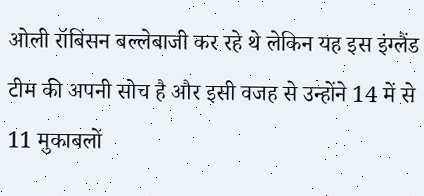ओली रॉबिंसन बल्लेबाजी कर रहे थे लेकिन यह इस इंग्लैंड टीम की अपनी सोच है और इसी वजह से उन्होंने 14 में से 11 मुकाबलों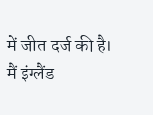में जीत दर्ज की है।
मैं इंग्लैंड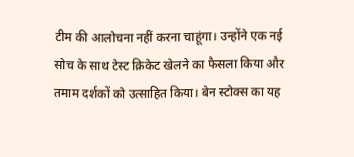टीम की आलोचना नहीं करना चाहूंगा। उन्होंने एक नई सोच के साथ टेस्ट क्रिकेट खेलने का फैसला किया और तमाम दर्शकों को उत्साहित किया। बेन स्टोक्स का यह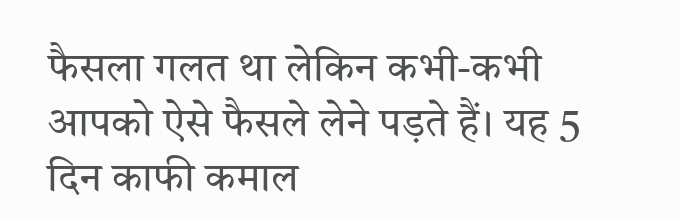फैसला गलत था लेकिन कभी-कभी आपको ऐसे फैसले लेने पड़ते हैं। यह 5 दिन काफी कमाल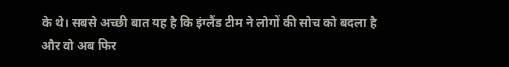के थे। सबसे अच्छी बात यह है कि इंग्लैंड टीम ने लोगों की सोच को बदला है और वो अब फिर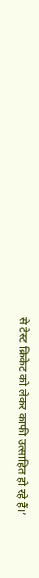से टेस्ट क्रिकेट को लेकर काफी उत्साहित हो रहे हैं।’